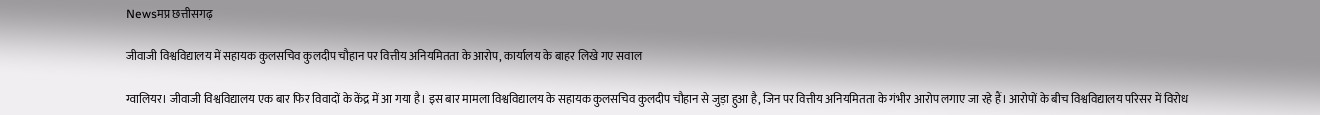Newsमप्र छत्तीसगढ़

जीवाजी विश्वविद्यालय में सहायक कुलसचिव कुलदीप चौहान पर वित्तीय अनियमितता के आरोप, कार्यालय के बाहर लिखे गए सवाल

ग्वालियर। जीवाजी विश्वविद्यालय एक बार फिर विवादों के केंद्र में आ गया है। इस बार मामला विश्वविद्यालय के सहायक कुलसचिव कुलदीप चौहान से जुड़ा हुआ है, जिन पर वित्तीय अनियमितता के गंभीर आरोप लगाए जा रहे हैं। आरोपों के बीच विश्वविद्यालय परिसर में विरोध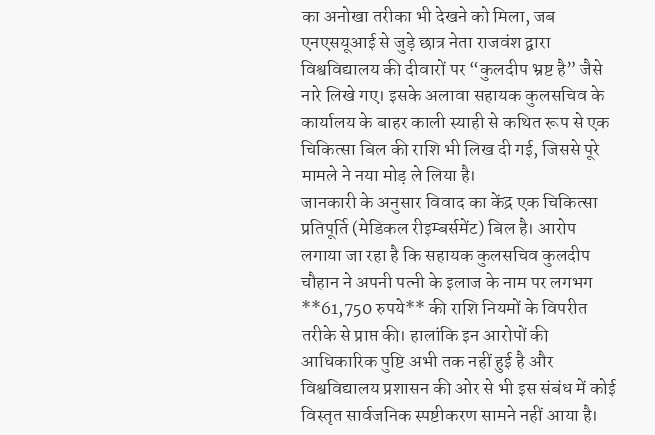का अनोखा तरीका भी देखने को मिला, जब एनएसयूआई से जुड़े छात्र नेता राजवंश द्वारा विश्वविद्यालय की दीवारों पर “कुलदीप भ्रष्ट है” जैसे नारे लिखे गए। इसके अलावा सहायक कुलसचिव के कार्यालय के बाहर काली स्याही से कथित रूप से एक चिकित्सा बिल की राशि भी लिख दी गई, जिससे पूरे मामले ने नया मोड़ ले लिया है।
जानकारी के अनुसार विवाद का केंद्र एक चिकित्सा प्रतिपूर्ति (मेडिकल रीइम्बर्समेंट) बिल है। आरोप लगाया जा रहा है कि सहायक कुलसचिव कुलदीप चौहान ने अपनी पत्नी के इलाज के नाम पर लगभग **61,750 रुपये** की राशि नियमों के विपरीत तरीके से प्राप्त की। हालांकि इन आरोपों की आधिकारिक पुष्टि अभी तक नहीं हुई है और विश्वविद्यालय प्रशासन की ओर से भी इस संबंध में कोई विस्तृत सार्वजनिक स्पष्टीकरण सामने नहीं आया है।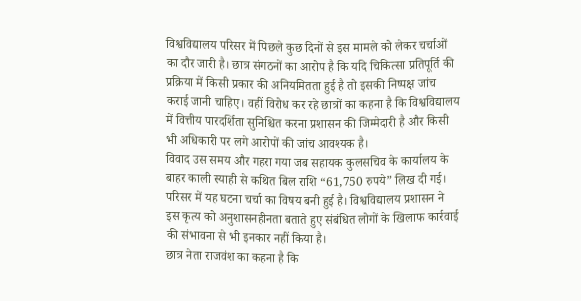विश्वविद्यालय परिसर में पिछले कुछ दिनों से इस मामले को लेकर चर्चाओं का दौर जारी है। छात्र संगठनों का आरोप है कि यदि चिकित्सा प्रतिपूर्ति की प्रक्रिया में किसी प्रकार की अनियमितता हुई है तो इसकी निष्पक्ष जांच कराई जानी चाहिए। वहीं विरोध कर रहे छात्रों का कहना है कि विश्वविद्यालय में वित्तीय पारदर्शिता सुनिश्चित करना प्रशासन की जिम्मेदारी है और किसी भी अधिकारी पर लगे आरोपों की जांच आवश्यक है।
विवाद उस समय और गहरा गया जब सहायक कुलसचिव के कार्यालय के बाहर काली स्याही से कथित बिल राशि “61,750 रुपये” लिख दी गई। परिसर में यह घटना चर्चा का विषय बनी हुई है। विश्वविद्यालय प्रशासन ने इस कृत्य को अनुशासनहीनता बताते हुए संबंधित लोगों के खिलाफ कार्रवाई की संभावना से भी इनकार नहीं किया है।
छात्र नेता राजवंश का कहना है कि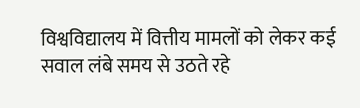विश्वविद्यालय में वित्तीय मामलों को लेकर कई सवाल लंबे समय से उठते रहे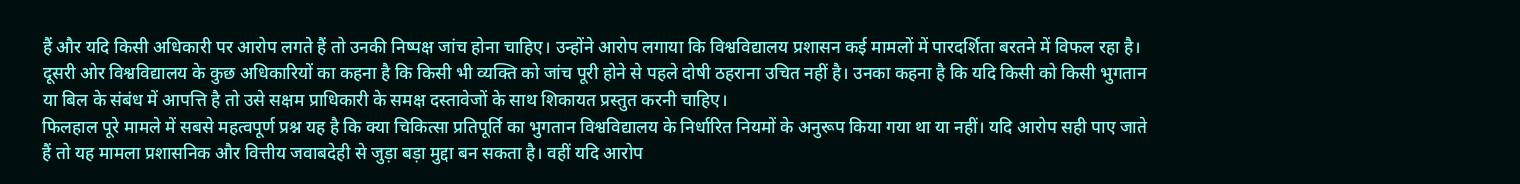हैं और यदि किसी अधिकारी पर आरोप लगते हैं तो उनकी निष्पक्ष जांच होना चाहिए। उन्होंने आरोप लगाया कि विश्वविद्यालय प्रशासन कई मामलों में पारदर्शिता बरतने में विफल रहा है।
दूसरी ओर विश्वविद्यालय के कुछ अधिकारियों का कहना है कि किसी भी व्यक्ति को जांच पूरी होने से पहले दोषी ठहराना उचित नहीं है। उनका कहना है कि यदि किसी को किसी भुगतान या बिल के संबंध में आपत्ति है तो उसे सक्षम प्राधिकारी के समक्ष दस्तावेजों के साथ शिकायत प्रस्तुत करनी चाहिए।
फिलहाल पूरे मामले में सबसे महत्वपूर्ण प्रश्न यह है कि क्या चिकित्सा प्रतिपूर्ति का भुगतान विश्वविद्यालय के निर्धारित नियमों के अनुरूप किया गया था या नहीं। यदि आरोप सही पाए जाते हैं तो यह मामला प्रशासनिक और वित्तीय जवाबदेही से जुड़ा बड़ा मुद्दा बन सकता है। वहीं यदि आरोप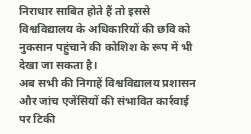निराधार साबित होते हैं तो इससे विश्वविद्यालय के अधिकारियों की छवि को नुकसान पहुंचाने की कोशिश के रूप में भी देखा जा सकता है।
अब सभी की निगाहें विश्वविद्यालय प्रशासन और जांच एजेंसियों की संभावित कार्रवाई पर टिकी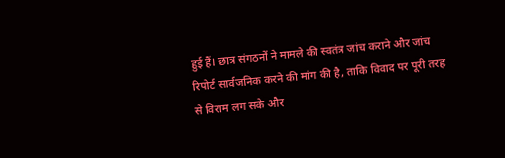हुई हैं। छात्र संगठनों ने मामले की स्वतंत्र जांच कराने और जांच रिपोर्ट सार्वजनिक करने की मांग की है, ताकि विवाद पर पूरी तरह से विराम लग सके और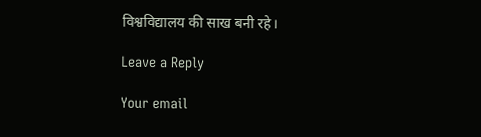विश्वविद्यालय की साख बनी रहे।

Leave a Reply

Your email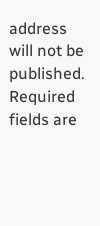address will not be published. Required fields are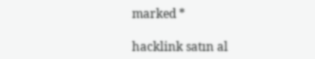marked *

hacklink satın al